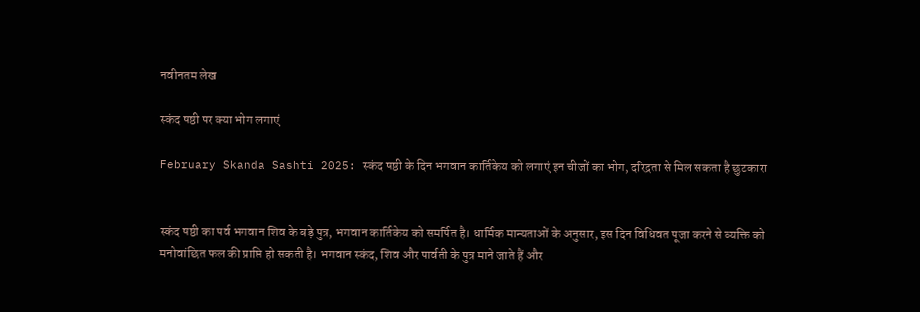नवीनतम लेख

स्कंद षष्ठी पर क्या भोग लगाएं

February Skanda Sashti 2025: स्कंद षष्ठी के दिन भगवान कार्तिकेय को लगाएं इन चीजों का भोग, दरिद्रता से मिल सकता है छुटकारा


स्कंद षष्ठी का पर्व भगवान शिव के बड़े पुत्र, भगवान कार्तिकेय को समर्पित है। धार्मिक मान्यताओं के अनुसार, इस दिन विधिवत पूजा करने से व्यक्ति को मनोवांछित फल की प्राप्ति हो सकती है। भगवान स्कंद, शिव और पार्वती के पुत्र माने जाते हैं और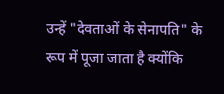उन्हें "देवताओं के सेनापति" के रूप में पूजा जाता है क्योंकि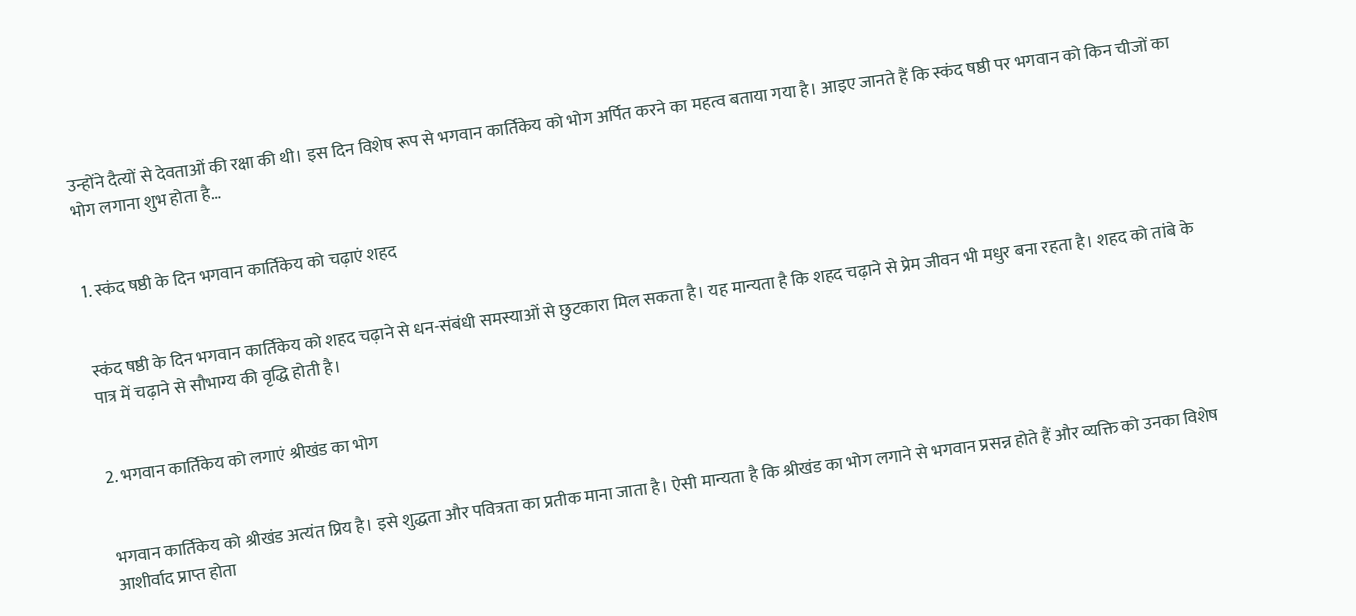उन्होंने दैत्यों से देवताओं की रक्षा की थी। इस दिन विशेष रूप से भगवान कार्तिकेय को भोग अर्पित करने का महत्व बताया गया है। आइए जानते हैं कि स्कंद षष्ठी पर भगवान को किन चीजों का भोग लगाना शुभ होता है…


1. स्कंद षष्ठी के दिन भगवान कार्तिकेय को चढ़ाएं शहद


स्कंद षष्ठी के दिन भगवान कार्तिकेय को शहद चढ़ाने से धन-संबंधी समस्याओं से छुटकारा मिल सकता है। यह मान्यता है कि शहद चढ़ाने से प्रेम जीवन भी मधुर बना रहता है। शहद को तांबे के पात्र में चढ़ाने से सौभाग्य की वृद्धि होती है।


2. भगवान कार्तिकेय को लगाएं श्रीखंड का भोग


भगवान कार्तिकेय को श्रीखंड अत्यंत प्रिय है। इसे शुद्धता और पवित्रता का प्रतीक माना जाता है। ऐसी मान्यता है कि श्रीखंड का भोग लगाने से भगवान प्रसन्न होते हैं और व्यक्ति को उनका विशेष आशीर्वाद प्राप्त होता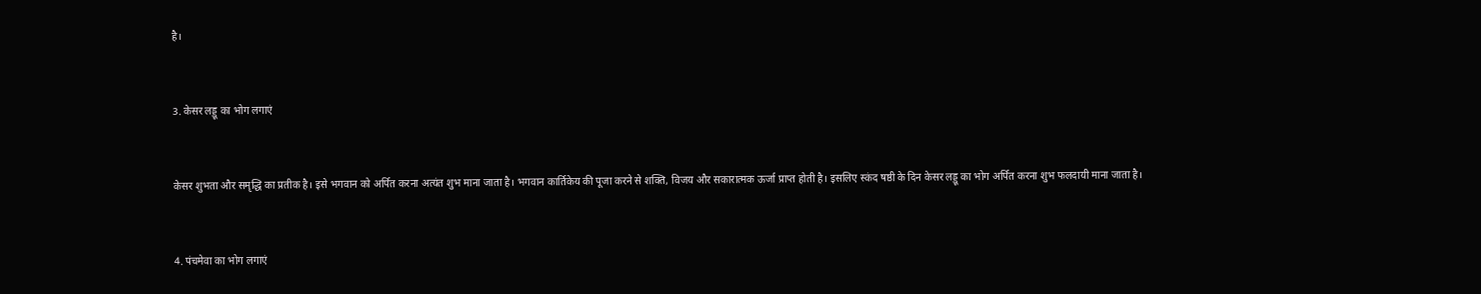है।


3. केसर लड्डू का भोग लगाएं


केसर शुभता और समृद्धि का प्रतीक है। इसे भगवान को अर्पित करना अत्यंत शुभ माना जाता है। भगवान कार्तिकेय की पूजा करने से शक्ति, विजय और सकारात्मक ऊर्जा प्राप्त होती है। इसलिए स्कंद षष्ठी के दिन केसर लड्डू का भोग अर्पित करना शुभ फलदायी माना जाता है।


4. पंचमेवा का भोग लगाएं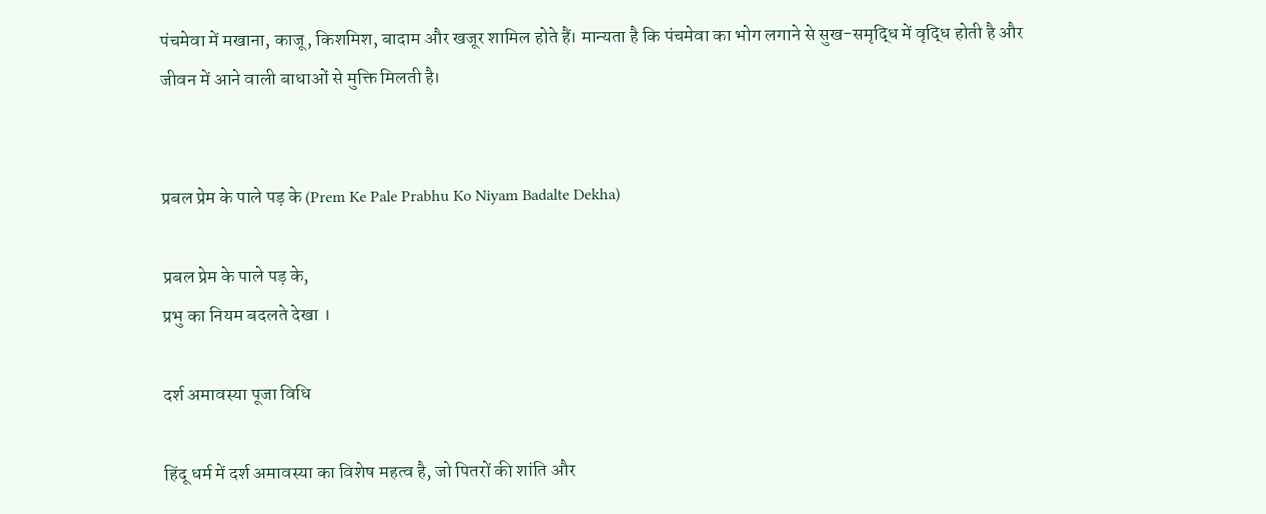पंचमेवा में मखाना, काजू, किशमिश, बादाम और खजूर शामिल होते हैं। मान्यता है कि पंचमेवा का भोग लगाने से सुख-समृद्धि में वृद्धि होती है और जीवन में आने वाली बाधाओं से मुक्ति मिलती है।


प्रबल प्रेम के पाले पड़ के (Prem Ke Pale Prabhu Ko Niyam Badalte Dekha)

प्रबल प्रेम के पाले पड़ के,
प्रभु का नियम बदलते देखा ।

दर्श अमावस्या पूजा विधि

हिंदू धर्म में दर्श अमावस्या का विशेष महत्व है, जो पितरों की शांति और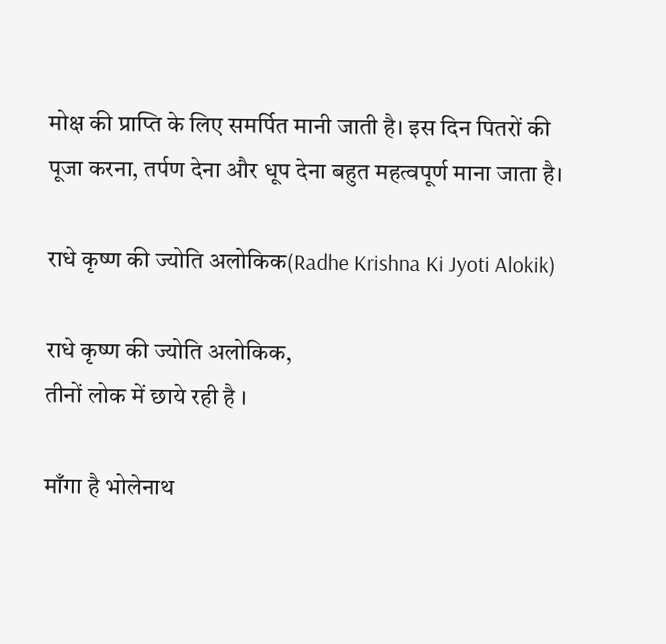मोक्ष की प्राप्ति के लिए समर्पित मानी जाती है। इस दिन पितरों की पूजा करना, तर्पण देना और धूप देना बहुत महत्वपूर्ण माना जाता है।

राधे कृष्ण की ज्योति अलोकिक(Radhe Krishna Ki Jyoti Alokik)

राधे कृष्ण की ज्योति अलोकिक,
तीनों लोक में छाये रही है ।

माँगा है भोलेनाथ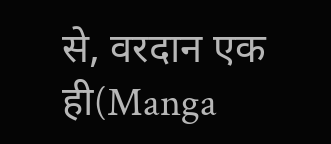से, वरदान एक ही(Manga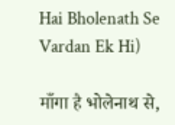Hai Bholenath Se Vardan Ek Hi)

माँगा है भोलेनाथ से,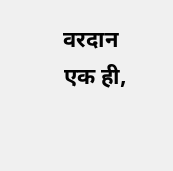वरदान एक ही,